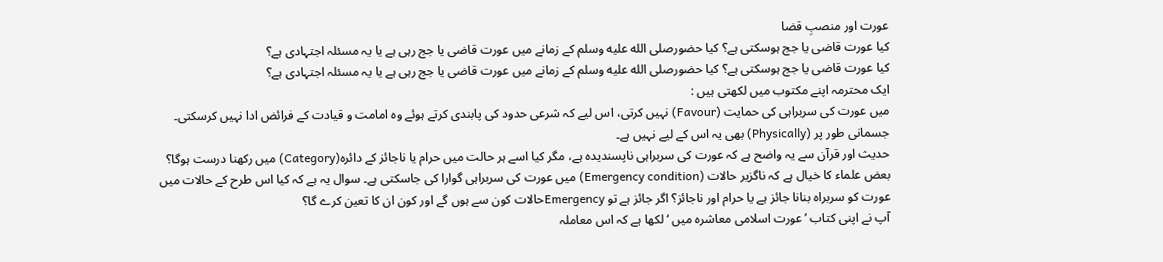عورت اور منصبِ قضا
کیا عورت قاضی یا جج ہوسکتی ہے؟ کیا حضورصلى الله عليه وسلم کے زمانے میں عورت قاضی یا جج رہی ہے یا یہ مسئلہ اجتہادی ہے؟
کیا عورت قاضی یا جج ہوسکتی ہے؟ کیا حضورصلى الله عليه وسلم کے زمانے میں عورت قاضی یا جج رہی ہے یا یہ مسئلہ اجتہادی ہے؟
ایک محترمہ اپنے مکتوب میں لکھتی ہیں :
میں عورت کی سربراہی کی حمایت (Favour) نہیں کرتی، اس لیے کہ شرعی حدود کی پابندی کرتے ہوئے وہ امامت و قیادت کے فرائض ادا نہیں کرسکتی۔ جسمانی طور پر (Physically) بھی یہ اس کے لیے نہیں ہے۔
حدیث اور قرآن سے یہ واضح ہے کہ عورت کی سربراہی ناپسندیدہ ہے، مگر کیا اسے ہر حالت میں حرام یا ناجائز کے دائرہ(Category) میں رکھنا درست ہوگا؟
بعض علماء کا خیال ہے کہ ناگزیر حالات (Emergency condition) میں عورت کی سربراہی گوارا کی جاسکتی ہے۔ سوال یہ ہے کہ کیا اس طرح کے حالات میں عورت کو سربراہ بنانا جائز ہے یا حرام اور ناجائز؟ اگر جائز ہے تو Emergencyحالات کون سے ہوں گے اور کون ان کا تعین کرے گا؟
آپ نے اپنی کتاب ’عورت اسلامی معاشرہ میں ‘ لکھا ہے کہ اس معاملہ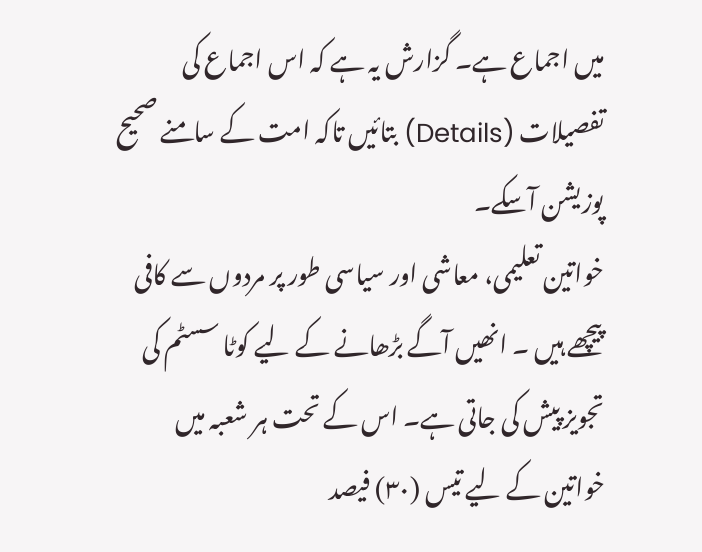میں اجماع ہے۔ گزارش یہ ہے کہ اس اجماع کی تفصیلات (Details) بتائیں تاکہ امت کے سامنے صحیح پوزیشن آسکے۔
خواتین تعلیمی، معاشی اور سیاسی طور پر مردوں سے کافی پیچھے ہیں ۔ انھیں آگے بڑھانے کے لیے کوٹا سسٹم کی تجویز پیش کی جاتی ہے۔ اس کے تحت ہر شعبہ میں خواتین کے لیے تیس (۳۰) فیصد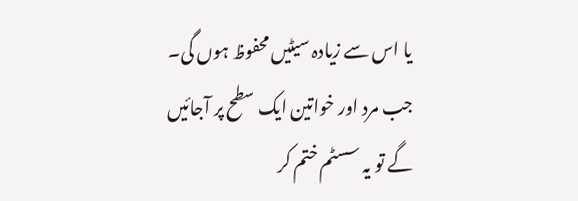یا اس سے زیادہ سیٹیں محفوظ ہوں گی۔ جب مرد اور خواتین ایک سطح پر آجائیں گے تو یہ سسٹم ختم کر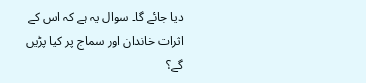دیا جائے گا۔ سوال یہ ہے کہ اس کے اثرات خاندان اور سماج پر کیا پڑیں گے؟